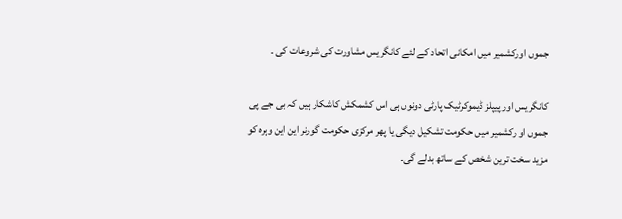جموں اورکشمیر میں امکانی اتحاد کے لئے کانگریس مشاورت کی شروعات کی ۔

کانگریس اور پیپلز ڈیموکرٹیک پارٹی دونوں ہی اس کشمکش کاشکار ہیں کہ بی جے پی جموں او رکشمیر میں حکومت تشکیل دیگی یا پھر مرکزی حکومت گورنر این این وہرہ کو مزید سخت ترین شخص کے ساتھ بدلے گی۔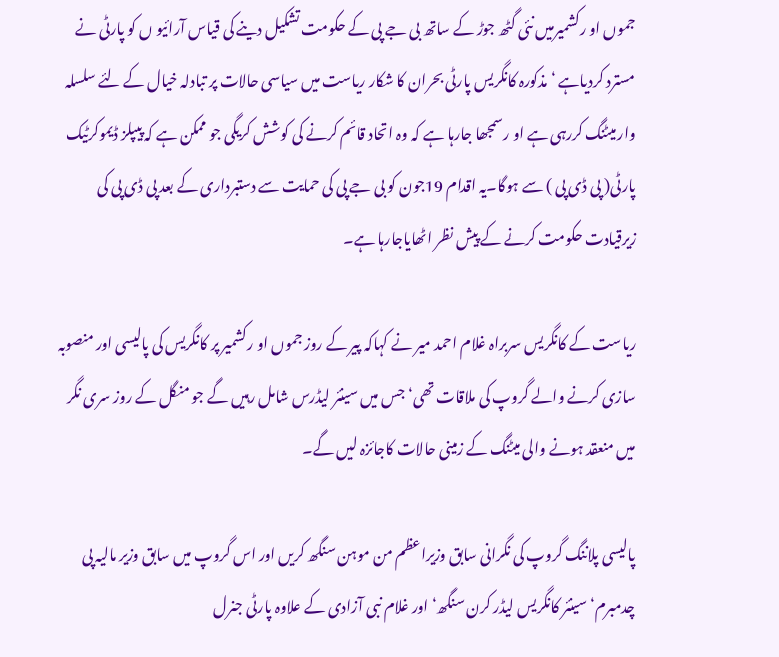جموں او رکشمیرمیں نئی گٹھ جوڑ کے ساتھ بی جے پی کے حکومت تشکیل دینے کی قیاس آرائیو ں کو پارٹی نے مسترد کردیاہے ‘مذکورہ کانگریس پارٹی بحران کا شکار ریاست میں سیاسی حالات پر تبادلہ خیال کے لئے سلسلہ وار میٹنگ کررہی ہے او رسمجھا جارہا ہے کہ وہ اتحاد قائم کرنے کی کوشش کریگی جو ممکن ہے کہ پیپلز ڈیموکرٹیک پارٹی( پی ڈی پی ) سے ہوگا۔یہ اقدام 19جون کو بی جے پی کی حمایت سے دستبرداری کے بعد پی ڈی پی کی زیرقیادت حکومت کرنے کے پیش نظر اٹھایاجارہا ہے۔

ریاست کے کانگریس سربراہ غلام احمد میر نے کہاکہ پیر کے روز جموں او رکشمیر پر کانگریس کی پالیسی اور منصوبہ سازی کرنے والے گروپ کی ملاقات تھی‘ جس میں سینئر لیڈرس شامل رہیں گے جو منگل کے روز سری نگر میں منعقد ہونے والی میٹنگ کے زمینی حالات کاجائزہ لیں گے۔

پالیسی پلاننگ گروپ کی نگرانی سابق وزیراعظم من موہن سنگھ کریں اور اس گروپ میں سابق وزیر مالیہ پی چدمبرم‘ سینئر کانگریس لیڈر کرن سنگھ‘ اور غلام نبی آزادی کے علاوہ پارٹی جنرل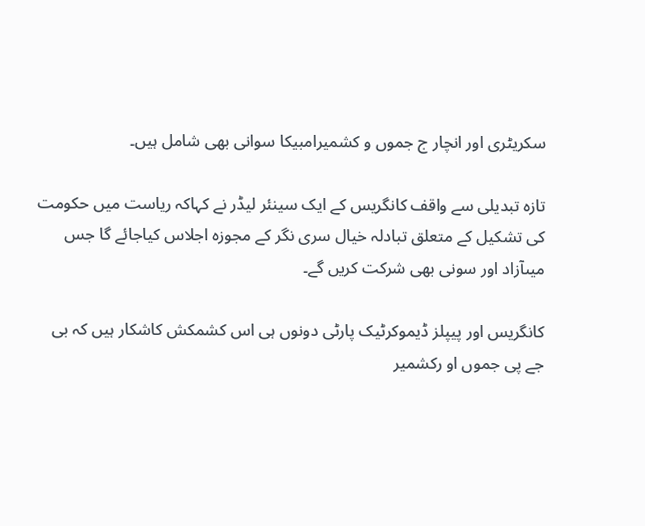سکریٹری اور انچار ج جموں و کشمیرامبیکا سوانی بھی شامل ہیں۔

تازہ تبدیلی سے واقف کانگریس کے ایک سینئر لیڈر نے کہاکہ ریاست میں حکومت کی تشکیل کے متعلق تبادلہ خیال سری نگر کے مجوزہ اجلاس کیاجائے گا جس میںآزاد اور سونی بھی شرکت کریں گے۔

کانگریس اور پیپلز ڈیموکرٹیک پارٹی دونوں ہی اس کشمکش کاشکار ہیں کہ بی جے پی جموں او رکشمیر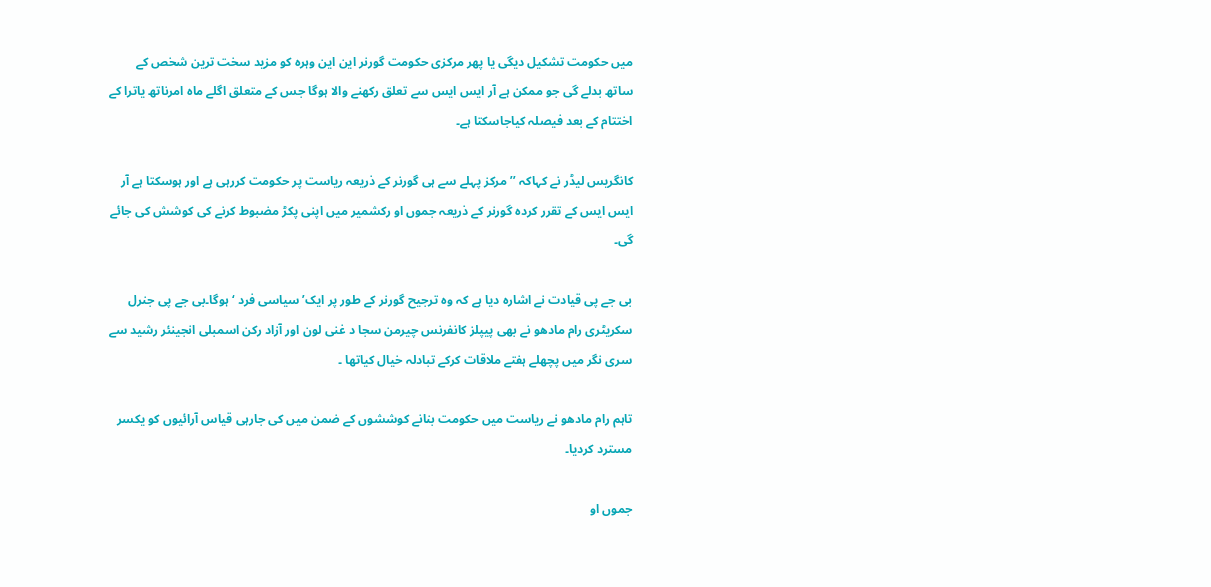میں حکومت تشکیل دیگی یا پھر مرکزی حکومت گورنر این این وہرہ کو مزید سخت ترین شخص کے ساتھ بدلے گی جو ممکن ہے آر ایس ایس سے تعلق رکھنے والا ہوگا جس کے متعلق اگلے ماہ امرناتھ یاترا کے اختتام کے بعد فیصلہ کیاجاسکتا ہے۔

کانگریس لیڈر نے کہاکہ ’’ مرکز پہلے سے ہی گورنر کے ذریعہ ریاست پر حکومت کررہی ہے اور ہوسکتا ہے آر ایس ایس کے تقرر کردہ گورنر کے ذریعہ جموں او رکشمیر میں اپنی پکڑ مضبوط کرنے کی کوشش کی جائے گی۔

بی جے پی قیادت نے اشارہ دیا ہے کہ وہ ترجیح گورنر کے طور پر ایک’سیاسی فرد ‘ ہوگا۔بی جے پی جنرل سکریٹری رام مادھو نے بھی پیپلز کانفرنس چیرمن سجا د غنی لون اور آزاد رکن اسمبلی انجینئر رشید سے سری نگر میں پچھلے ہفتے ملاقات کرکے تبادلہ خیال کیاتھا ۔

تاہم رام مادھو نے ریاست میں حکومت بنانے کوششوں کے ضمن میں کی جارہی قیاس آرائیوں کو یکسر مسترد کردیا۔

جموں او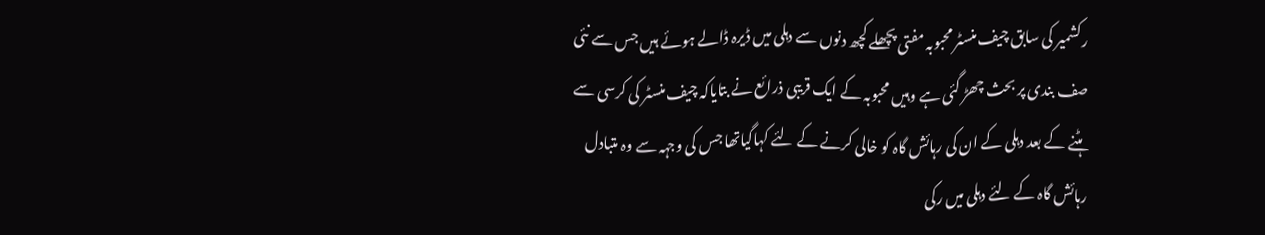رکشمیر کی سابق چیف منسٹر محبوبہ مفتی پچھلے کچھ دنوں سے دہلی میں ڈیرہ ڈالے ہوئے ہیں جس سے نئی صف بندی پر بحث چھڑ گئی ہے وہیں محبوبہ کے ایک قریبی ذرائع نے بتایاکہ چیف منسٹر کی کرسی سے ہٹنے کے بعد دہلی کے ان کی رہائش گاہ کو خالی کرنے کے لئے کہاگیاتھا جس کی وجہہ سے وہ متبادل رہائش گاہ کے لئے دہلی میں رکی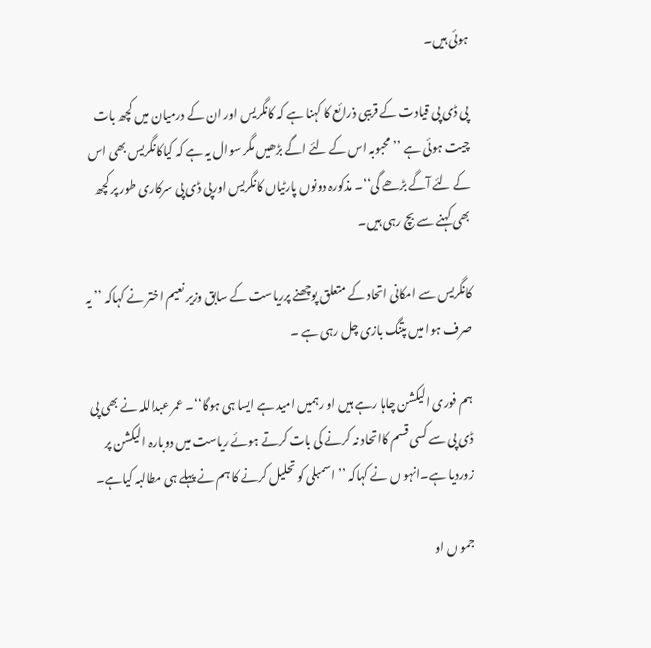ہوئی ہیں۔

پی ڈی پی قیادت کے قریبی ذرائع کا کہنا ہے کہ کانگریس اور ان کے درمیان میں کچھ بات چیت ہوئی ہے ’’ محبوبہ اس کے لئے اگے بڑھیں مگر سوال یہ ہے کہ کیاکانگریس بھی اس کے لئے آگے بڑھے گی‘‘۔ مذکورہ دونوں پارٹیاں کانگریس اورپی ڈی پی سرکاری طور پر کچھ بھی کہنے سے بچ رہی ہیں۔

کانگریس سے امکانی اتحاد کے متعلق پوچھنے پرریاست کے سابق وزیر نعیم اختر نے کہاکہ ’’ یہ صرف ہوا میں پتنگ بازی چل رہی ہے ۔

ہم فوری الیکشن چاہا رہے ہیں او رہمیں امید ہے ایسا ہی ہوگا‘‘۔ عمر عبداللہ نے بھی پی ڈی پی سے کسی قسم کااتحاد نہ کرنے کی بات کرتے ہوئے ریاست میں دوبارہ الیکشن پر زوردیا ہے۔انہو ں نے کہاکہ ’’ اسمبلی کو تحلیل کرنے کا ہم نے پہلے ہی مطالبہ کیاہے۔

جمو ں او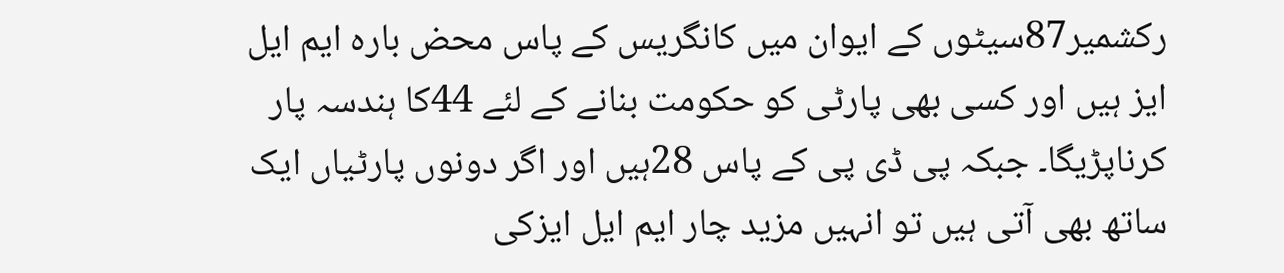رکشمیر87سیٹوں کے ایوان میں کانگریس کے پاس محض بارہ ایم ایل ایز ہیں اور کسی بھی پارٹی کو حکومت بنانے کے لئے 44کا ہندسہ پار کرناپڑیگا۔ جبکہ پی ڈی پی کے پاس 28ہیں اور اگر دونوں پارٹیاں ایک ساتھ بھی آتی ہیں تو انہیں مزید چار ایم ایل ایزکی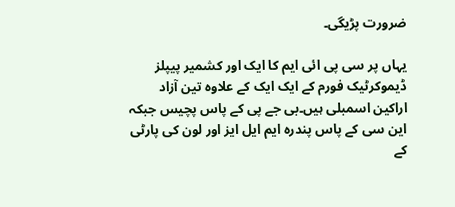ضرورت پڑیگی۔

یہاں پر سی پی ائی ایم کا ایک اور کشمیر پیپلز ڈیموکرٹیک فورم کے ایک ایک کے علاوہ تین آزاد اراکین اسمبلی ہیں۔بی جے پی کے پاس پچیس جبکہ این سی کے پاس پندرہ ایم ایل ایز اور لون کی پارٹی کے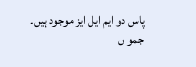پاس دو ایم ایل ایز موجود ہیں۔ جمو ں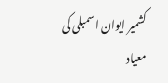کشمیر ایوان اسمبلی کی معیاد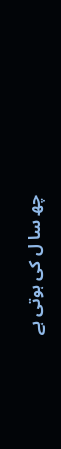چھ سا ل کی ہوتی ہے